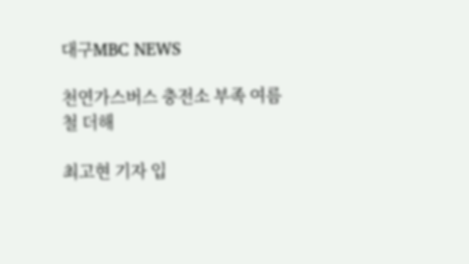대구MBC NEWS

천연가스버스 충전소 부족 여름철 더해

최고현 기자 입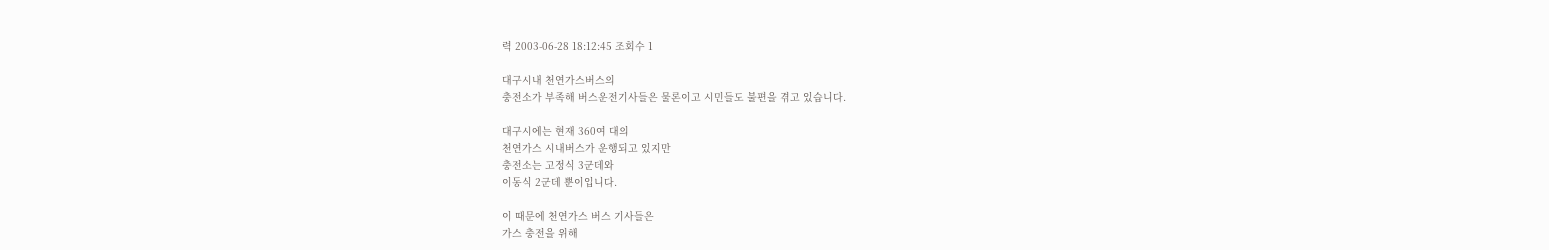력 2003-06-28 18:12:45 조회수 1

대구시내 천연가스버스의
충전소가 부족해 버스운전기사들은 물론이고 시민들도 불편을 겪고 있습니다.

대구시에는 현재 360여 대의
천연가스 시내버스가 운행되고 있지만
충전소는 고정식 3군데와
이동식 2군데 뿐이입니다.

이 때문에 천연가스 버스 기사들은
가스 충전을 위해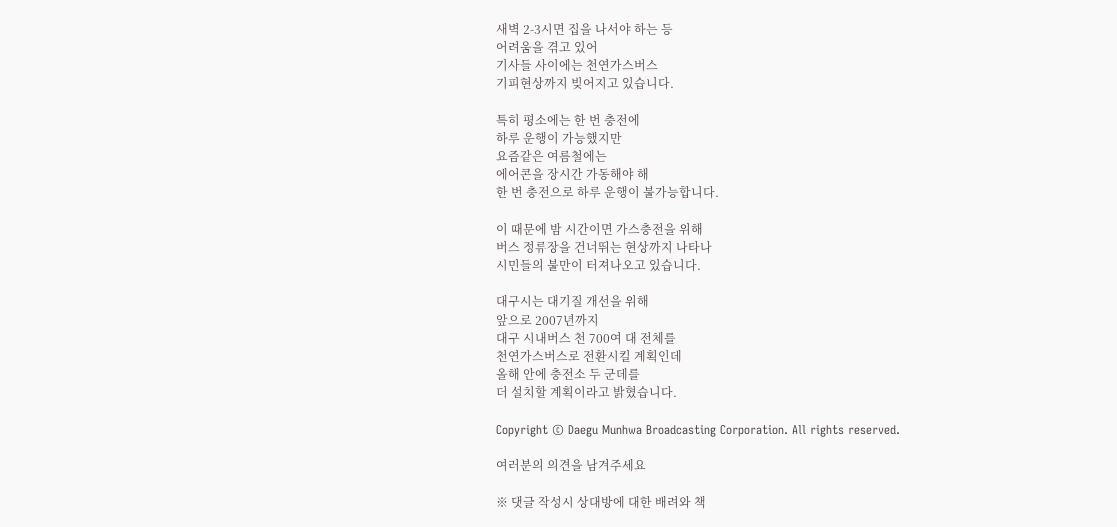새벽 2-3시면 집을 나서야 하는 등
어려움을 겪고 있어
기사들 사이에는 천연가스버스
기피현상까지 빚어지고 있습니다.

특히 평소에는 한 번 충전에
하루 운행이 가능했지만
요즘같은 여름철에는
에어콘을 장시간 가동해야 해
한 번 충전으로 하루 운행이 불가능합니다.

이 때문에 밤 시간이면 가스충전을 위해
버스 정류장을 건너뛰는 현상까지 나타나
시민들의 불만이 터져나오고 있습니다.

대구시는 대기질 개선을 위해
앞으로 2007년까지
대구 시내버스 천 700여 대 전체를
천연가스버스로 전환시킬 계획인데
올해 안에 충전소 두 군데를
더 설치할 계획이라고 밝혔습니다.

Copyright © Daegu Munhwa Broadcasting Corporation. All rights reserved.

여러분의 의견을 남겨주세요

※ 댓글 작성시 상대방에 대한 배려와 책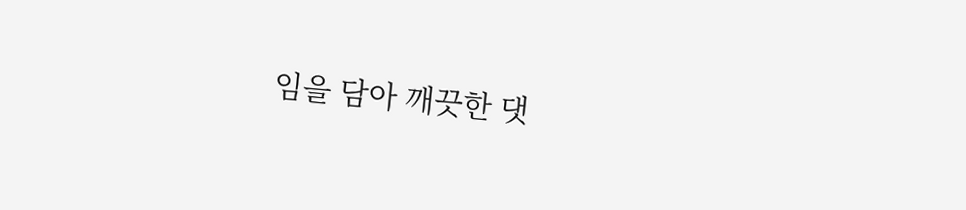임을 담아 깨끗한 댓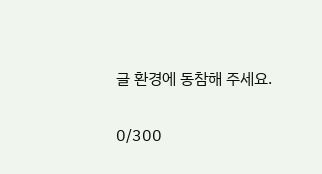글 환경에 동참해 주세요.

0/300